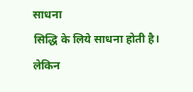साधना
सिद्धि के लिये साधना होती है।
लेकिन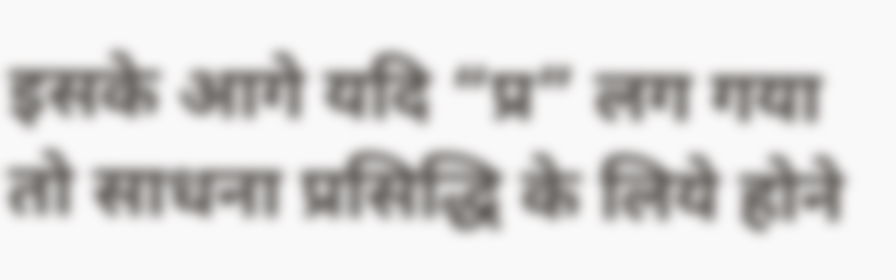इसके आगे यदि “प्र” लग गया तो साधना प्रसिद्धि के लिये होने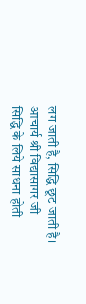लग जाती है, सिद्धि छूट जाती है।
आचार्य श्री विद्यासागर जी
सिद्धि के लिये साधना होती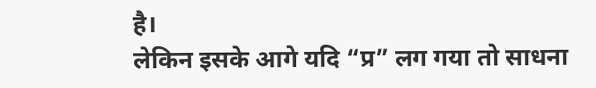है।
लेकिन इसके आगे यदि “प्र” लग गया तो साधना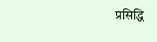प्रसिद्धि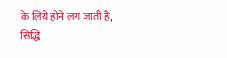के लिये होने लग जाती है, सिद्धि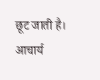छूट जाती है।
आचार्य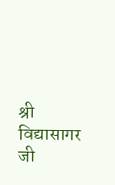श्री विद्यासागर जी